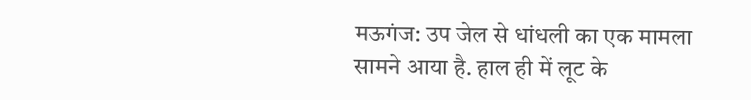मऊगंज: उप जेल से धांधली का एक मामला सामने आया है. हाल ही में लूट के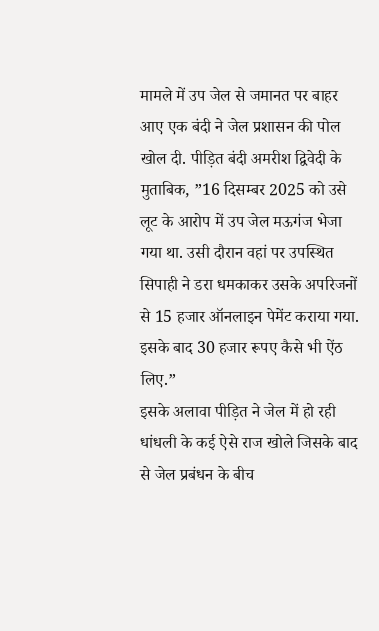मामले में उप जेल से जमानत पर बाहर आए एक बंदी ने जेल प्रशासन की पोल खोल दी. पीड़ित बंदी अमरीश द्विवेदी के मुताबिक, ”16 दिसम्बर 2025 को उसे लूट के आरोप में उप जेल मऊगंज भेजा गया था. उसी दौरान वहां पर उपस्थित सिपाही ने डरा धमकाकर उसके अपरिजनों से 15 हजार ऑनलाइन पेमेंट कराया गया. इसके बाद 30 हजार रूपए कैसे भी ऐंठ लिए.”
इसके अलावा पीड़ित ने जेल में हो रही धांधली के कई ऐसे राज खोले जिसके बाद से जेल प्रबंधन के बीच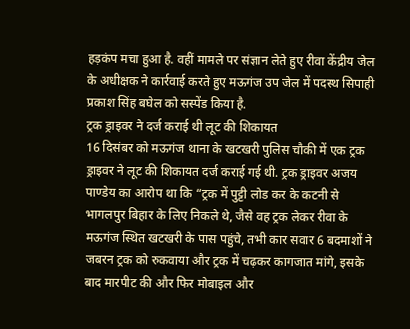हड़कंप मचा हुआ है. वहीं मामले पर संज्ञान लेते हुए रीवा केंद्रीय जेल के अधीक्षक ने कार्रवाई करते हुए मऊगंज उप जेल में पदस्थ सिपाही प्रकाश सिंह बघेल को सस्पेंड किया है.
ट्रक ड्राइवर ने दर्ज कराई थी लूट की शिकायत
16 दिसंबर को मऊगंज थाना के खटखरी पुलिस चौकी में एक ट्रक ड्राइवर ने लूट की शिकायत दर्ज कराई गई थी. ट्रक ड्राइवर अजय पाण्डेय का आरोप था कि “ट्रक में पुट्टी लोड कर के कटनी से भागलपुर बिहार के लिए निकले थे, जैसे वह ट्रक लेकर रीवा के मऊगंज स्थित खटखरी के पास पहुंचे, तभी कार सवार 6 बदमाशों ने जबरन ट्रक को रुकवाया और ट्रक में चढ़कर कागजात मांगे, इसके बाद मारपीट की और फिर मोबाइल और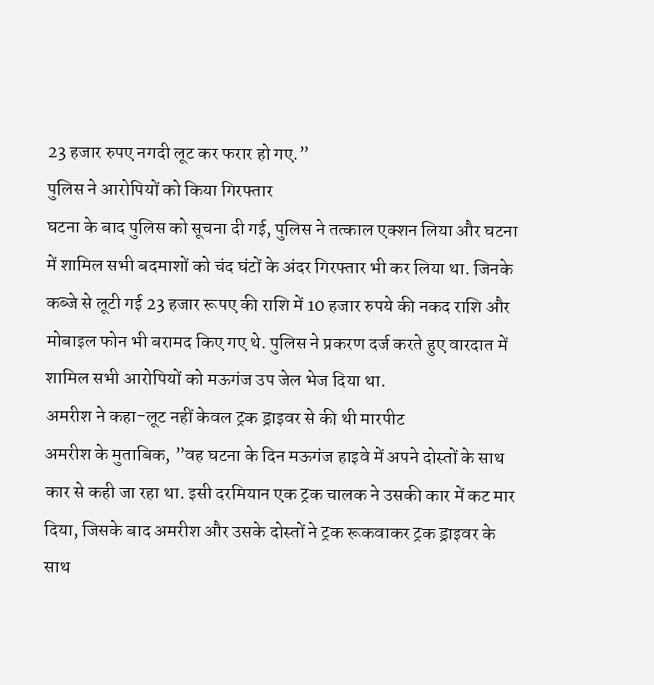23 हजार रुपए नगदी लूट कर फरार हो गए.”
पुलिस ने आरोपियों को किया गिरफ्तार
घटना के बाद पुलिस को सूचना दी गई, पुलिस ने तत्काल एक्शन लिया और घटना में शामिल सभी बदमाशों को चंद घंटों के अंदर गिरफ्तार भी कर लिया था. जिनके कब्जे से लूटी गई 23 हजार रूपए की राशि में 10 हजार रुपये की नकद राशि और मोबाइल फोन भी बरामद किए गए थे. पुलिस ने प्रकरण दर्ज करते हुए वारदात में शामिल सभी आरोपियों को मऊगंज उप जेल भेज दिया था.
अमरीश ने कहा-लूट नहीं केवल ट्रक ड्राइवर से की थी मारपीट
अमरीश के मुताबिक, ”वह घटना के दिन मऊगंज हाइवे में अपने दोस्तों के साथ कार से कही जा रहा था. इसी दरमियान एक ट्रक चालक ने उसकी कार में कट मार दिया, जिसके बाद अमरीश और उसके दोस्तों ने ट्रक रूकवाकर ट्रक ड्राइवर के साथ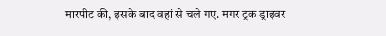मारपीट की, इसके बाद वहां से चले गए. मगर ट्रक ड्राइवर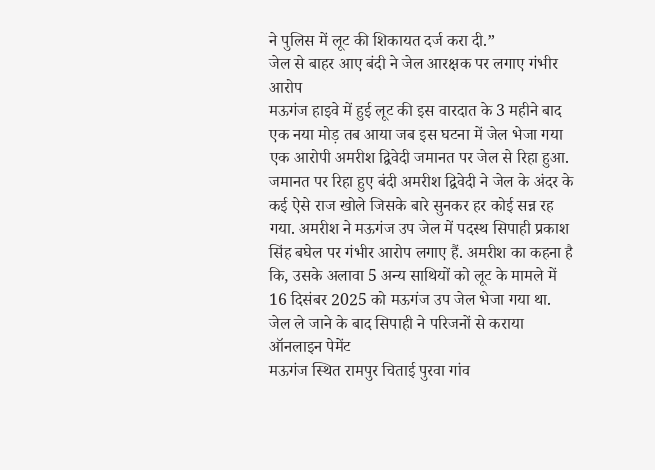ने पुलिस में लूट की शिकायत दर्ज करा दी.”
जेल से बाहर आए बंदी ने जेल आरक्षक पर लगाए गंभीर आरोप
मऊगंज हाइवे में हुई लूट की इस वारदात के 3 महीने बाद एक नया मोड़ तब आया जब इस घटना में जेल भेजा गया एक आरोपी अमरीश द्विवेदी जमानत पर जेल से रिहा हुआ. जमानत पर रिहा हुए बंदी अमरीश द्विवेदी ने जेल के अंदर के कई ऐसे राज खोले जिसके बारे सुनकर हर कोई सन्न रह गया. अमरीश ने मऊगंज उप जेल में पदस्थ सिपाही प्रकाश सिंह बघेल पर गंभीर आरोप लगाए हैं. अमरीश का कहना है कि, उसके अलावा 5 अन्य साथियों को लूट के मामले में 16 दिसंबर 2025 को मऊगंज उप जेल भेजा गया था.
जेल ले जाने के बाद सिपाही ने परिजनों से कराया ऑनलाइन पेमेंट
मऊगंज स्थित रामपुर चिताई पुरवा गांव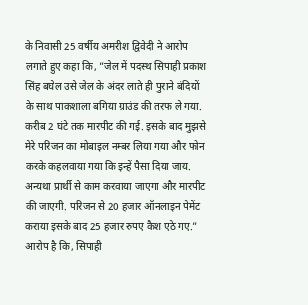के निवासी 25 वर्षीय अमरीश द्विवेदी ने आरोप लगाते हुए कहा कि, ”जेल में पदस्थ सिपाही प्रकाश सिंह बघेल उसे जेल के अंदर लाते ही पुराने बंदियों के साथ पाकशाला बगिया ग्राउंड की तरफ ले गया. करीब 2 घंटे तक मारपीट की गई. इसके बाद मुझसे मेरे परिजन का मोबाइल नम्बर लिया गया और फोन करके कहलवाया गया कि इन्हें पैसा दिया जाय. अन्यथा प्रार्थी से काम करवाया जाएगा और मारपीट की जाएगी. परिजन से 20 हजार ऑनलाइन पेमेंट कराया इसके बाद 25 हजार रुपए कैश एठे गए.” आरोप है कि, सिपाही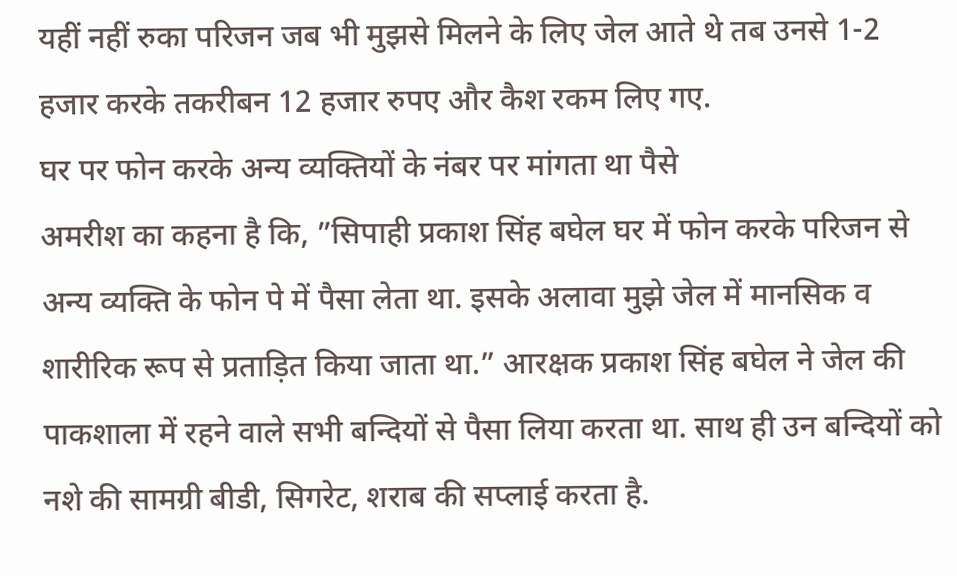यहीं नहीं रुका परिजन जब भी मुझसे मिलने के लिए जेल आते थे तब उनसे 1-2 हजार करके तकरीबन 12 हजार रुपए और कैश रकम लिए गए.
घर पर फोन करके अन्य व्यक्तियों के नंबर पर मांगता था पैसे
अमरीश का कहना है कि, ”सिपाही प्रकाश सिंह बघेल घर में फोन करके परिजन से अन्य व्यक्ति के फोन पे में पैसा लेता था. इसके अलावा मुझे जेल में मानसिक व शारीरिक रूप से प्रताड़ित किया जाता था.” आरक्षक प्रकाश सिंह बघेल ने जेल की पाकशाला में रहने वाले सभी बन्दियों से पैसा लिया करता था. साथ ही उन बन्दियों को नशे की सामग्री बीडी, सिगरेट, शराब की सप्लाई करता है.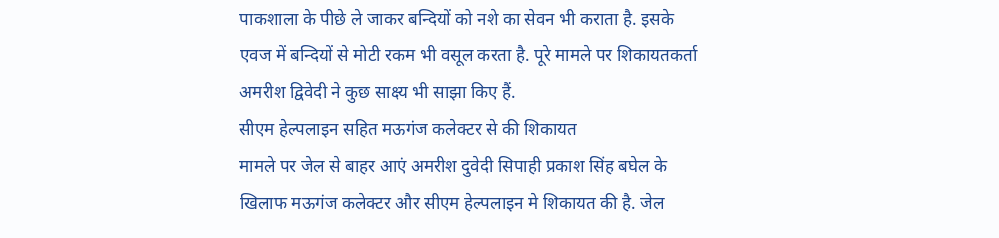पाकशाला के पीछे ले जाकर बन्दियों को नशे का सेवन भी कराता है. इसके एवज में बन्दियों से मोटी रकम भी वसूल करता है. पूरे मामले पर शिकायतकर्ता अमरीश द्विवेदी ने कुछ साक्ष्य भी साझा किए हैं.
सीएम हेल्पलाइन सहित मऊगंज कलेक्टर से की शिकायत
मामले पर जेल से बाहर आएं अमरीश दुवेदी सिपाही प्रकाश सिंह बघेल के खिलाफ मऊगंज कलेक्टर और सीएम हेल्पलाइन मे शिकायत की है. जेल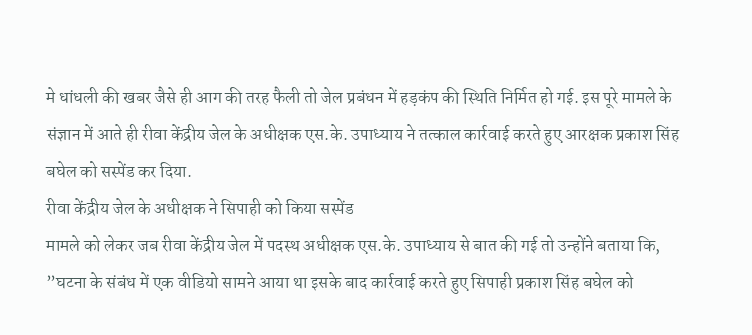मे धांधली की खबर जैसे ही आग की तरह फैली तो जेल प्रबंधन में हड़कंप की स्थिति निर्मित हो गई. इस पूरे मामले के संज्ञान में आते ही रीवा केंद्रीय जेल के अधीक्षक एस.के. उपाध्याय ने तत्काल कार्रवाई करते हुए आरक्षक प्रकाश सिंह बघेल को सस्पेंड कर दिया.
रीवा केंद्रीय जेल के अधीक्षक ने सिपाही को किया सस्पेंड
मामले को लेकर जब रीवा केंद्रीय जेल में पदस्थ अधीक्षक एस.के. उपाध्याय से बात की गई तो उन्होंने बताया कि, ”घटना के संबंध में एक वीडियो सामने आया था इसके बाद कार्रवाई करते हुए सिपाही प्रकाश सिंह बघेल को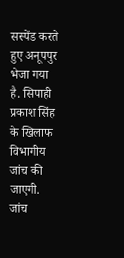सस्पेंड करते हुए अनूपपुर भेजा गया है. सिपाही प्रकाश सिंह के खिलाफ विभागीय जांच की जाएगी. जांच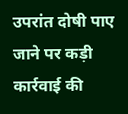उपरांत दोषी पाए जाने पर कड़ी कार्रवाई की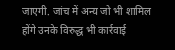जाएगी. जांच में अन्य जो भी शामिल होंगे उनके विरुद्ध भी कार्रवाई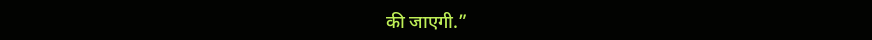की जाएगी.”